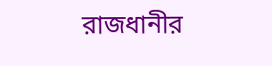রাজধানীর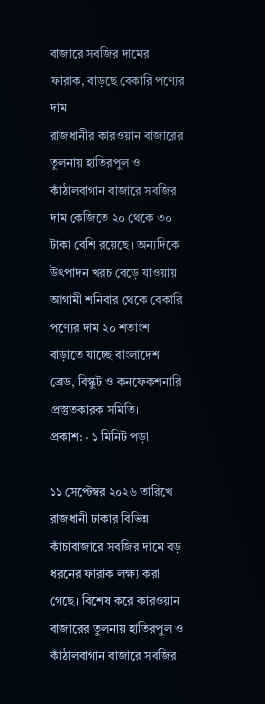বাজারে সবজির দামের ফারাক, বাড়ছে বেকারি পণ্যের দাম
রাজধানীর কারওয়ান বাজারের তুলনায় হাতিরপুল ও কাঁঠালবাগান বাজারে সবজির দাম কেজিতে ২০ থেকে ৩০ টাকা বেশি রয়েছে। অন্যদিকে উৎপাদন খরচ বেড়ে যাওয়ায় আগামী শনিবার থেকে বেকারি পণ্যের দাম ২০ শতাংশ বাড়াতে যাচ্ছে বাংলাদেশ ব্রেড, বিস্কুট ও কনফেকশনারি প্রস্তুতকারক সমিতি।
প্রকাশ: · ১ মিনিট পড়া

১১ সেপ্টেম্বর ২০২৬ তারিখে রাজধানী ঢাকার বিভিন্ন কাঁচাবাজারে সবজির দামে বড় ধরনের ফারাক লক্ষ্য করা গেছে। বিশেষ করে কারওয়ান বাজারের তুলনায় হাতিরপুল ও কাঁঠালবাগান বাজারে সবজির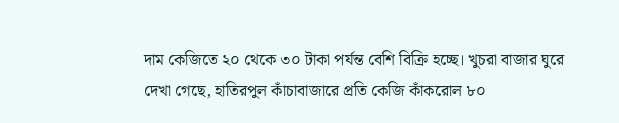দাম কেজিতে ২০ থেকে ৩০ টাকা পর্যন্ত বেশি বিক্রি হচ্ছে। খুচরা বাজার ঘুরে দেখা গেছে, হাতিরপুল কাঁচাবাজারে প্রতি কেজি কাঁকরোল ৮০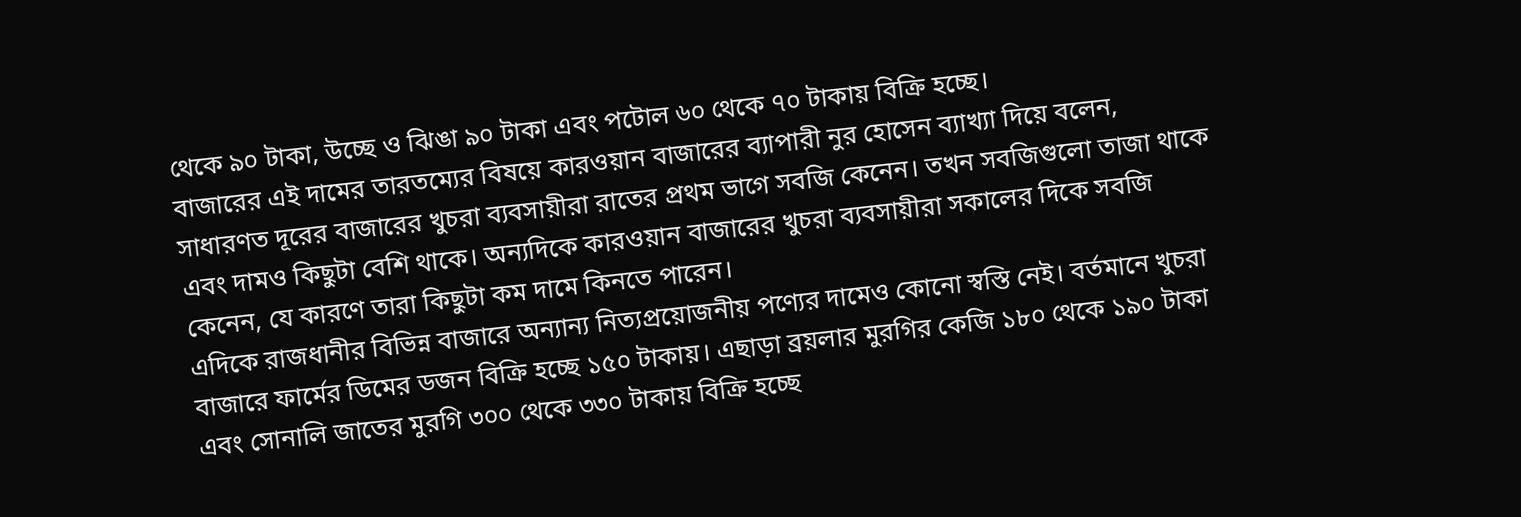থেকে ৯০ টাকা, উচ্ছে ও ঝিঙা ৯০ টাকা এবং পটোল ৬০ থেকে ৭০ টাকায় বিক্রি হচ্ছে।
বাজারের এই দামের তারতম্যের বিষয়ে কারওয়ান বাজারের ব্যাপারী নুর হোসেন ব্যাখ্যা দিয়ে বলেন, সাধারণত দূরের বাজারের খুচরা ব্যবসায়ীরা রাতের প্রথম ভাগে সবজি কেনেন। তখন সবজিগুলো তাজা থাকে এবং দামও কিছুটা বেশি থাকে। অন্যদিকে কারওয়ান বাজারের খুচরা ব্যবসায়ীরা সকালের দিকে সবজি কেনেন, যে কারণে তারা কিছুটা কম দামে কিনতে পারেন।
এদিকে রাজধানীর বিভিন্ন বাজারে অন্যান্য নিত্যপ্রয়োজনীয় পণ্যের দামেও কোনো স্বস্তি নেই। বর্তমানে খুচরা বাজারে ফার্মের ডিমের ডজন বিক্রি হচ্ছে ১৫০ টাকায়। এছাড়া ব্রয়লার মুরগির কেজি ১৮০ থেকে ১৯০ টাকা এবং সোনালি জাতের মুরগি ৩০০ থেকে ৩৩০ টাকায় বিক্রি হচ্ছে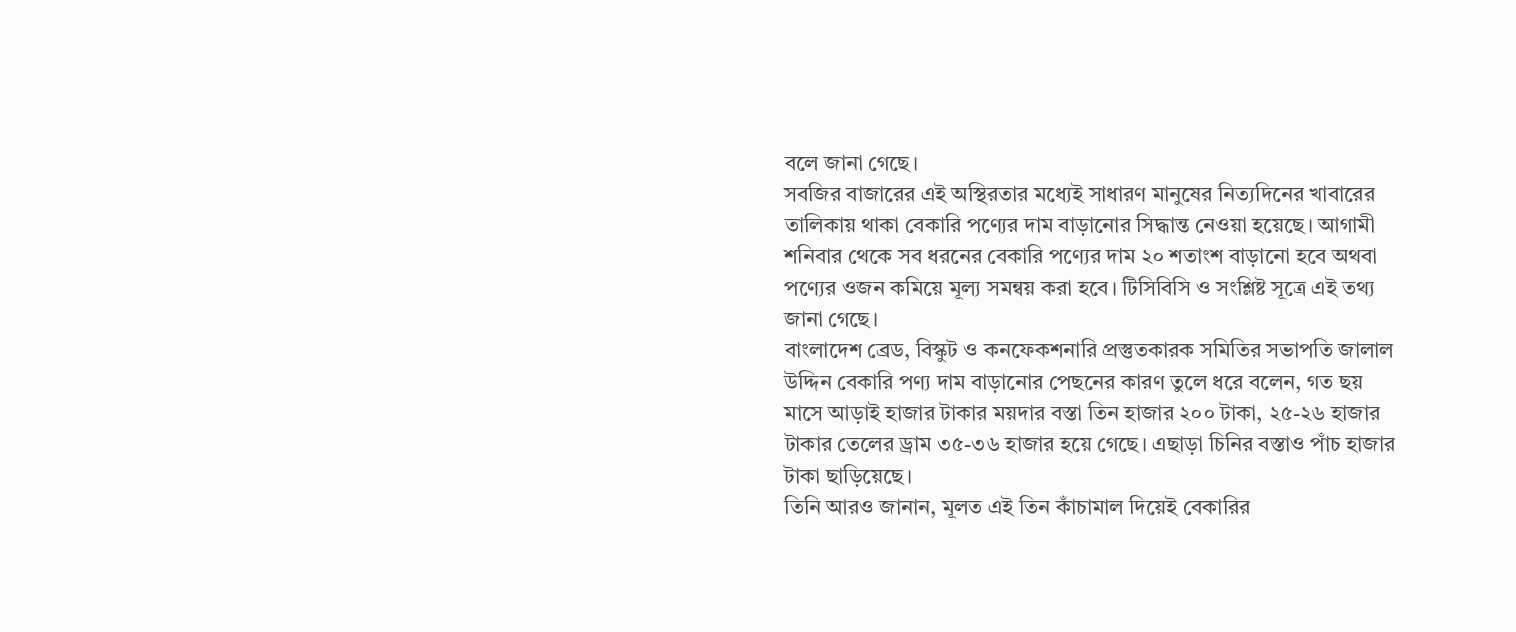বলে জানা গেছে।
সবজির বাজারের এই অস্থিরতার মধ্যেই সাধারণ মানুষের নিত্যদিনের খাবারের তালিকায় থাকা বেকারি পণ্যের দাম বাড়ানোর সিদ্ধান্ত নেওয়া হয়েছে। আগামী শনিবার থেকে সব ধরনের বেকারি পণ্যের দাম ২০ শতাংশ বাড়ানো হবে অথবা পণ্যের ওজন কমিয়ে মূল্য সমন্বয় করা হবে। টিসিবিসি ও সংশ্লিষ্ট সূত্রে এই তথ্য জানা গেছে।
বাংলাদেশ ব্রেড, বিস্কুট ও কনফেকশনারি প্রস্তুতকারক সমিতির সভাপতি জালাল উদ্দিন বেকারি পণ্য দাম বাড়ানোর পেছনের কারণ তুলে ধরে বলেন, গত ছয় মাসে আড়াই হাজার টাকার ময়দার বস্তা তিন হাজার ২০০ টাকা, ২৫-২৬ হাজার টাকার তেলের ড্রাম ৩৫-৩৬ হাজার হয়ে গেছে। এছাড়া চিনির বস্তাও পাঁচ হাজার টাকা ছাড়িয়েছে।
তিনি আরও জানান, মূলত এই তিন কাঁচামাল দিয়েই বেকারির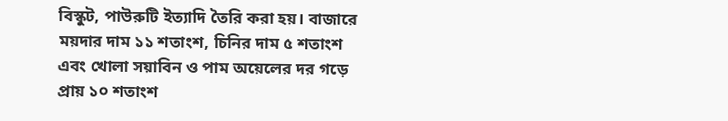বিস্কুট, পাউরুটি ইত্যাদি তৈরি করা হয়। বাজারে ময়দার দাম ১১ শতাংশ, চিনির দাম ৫ শতাংশ এবং খোলা সয়াবিন ও পাম অয়েলের দর গড়ে প্রায় ১০ শতাংশ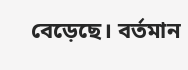বেড়েছে। বর্তমান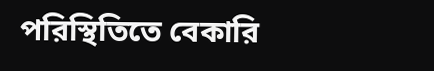পরিস্থিতিতে বেকারি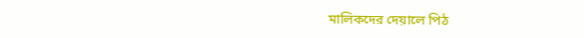মালিকদের দেয়ালে পিঠ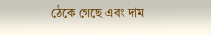ঠেকে গেছে এবং দাম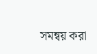সমন্বয় করা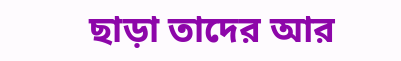ছাড়া তাদের আর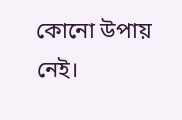কোনো উপায় নেই।